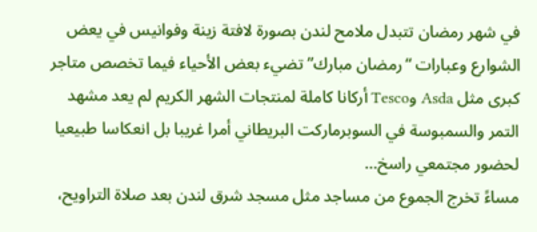في شهر رمضان تتبدل ملامح لندن بصورة لافتة زينة وفوانيس في يعض الشوارع وعبارات “رمضان مبارك” تضيء بعض الأحياء فيما تخصص متاجر كبرى مثل Asda وTesco أركانا كاملة لمنتجات الشهر الكريم لم يعد مشهد التمر والسمبوسة في السوبرماركت البريطاني أمرا غريبا بل انعكاسا طبيعيا لحضور مجتمعي راسخ…
مساءً تخرج الجموع من مساجد مثل مسجد شرق لندن بعد صلاة التراويح،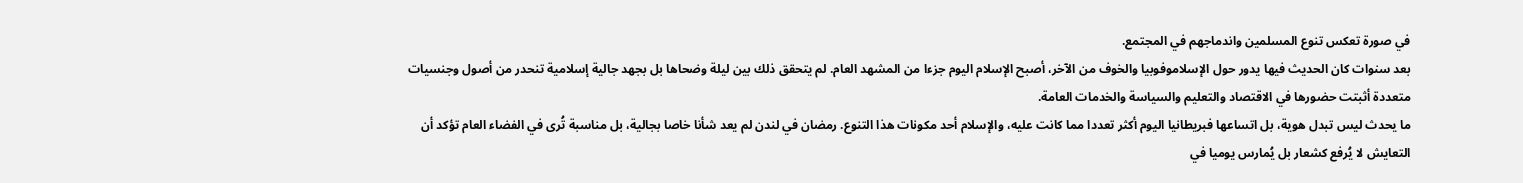في صورة تعكس تنوع المسلمين واندماجهم في المجتمع.
بعد سنوات كان الحديث فيها يدور حول الإسلاموفوبيا والخوف من الآخر، أصبح الإسلام اليوم جزءا من المشهد العام. لم يتحقق ذلك بين ليلة وضحاها بل بجهد جالية إسلامية تنحدر من أصول وجنسيات متعددة أثبتت حضورها في الاقتصاد والتعليم والسياسة والخدمات العامة.
ما يحدث ليس تبدل هوية، بل اتساعها فبريطانيا اليوم أكثر تعددا مما كانت عليه، والإسلام أحد مكونات هذا التنوع. رمضان في لندن لم يعد شأنا خاصا بجالية، بل مناسبة تُرى في الفضاء العام تؤكد أن التعايش لا يُرفع كشعار بل يُمارس يوميا في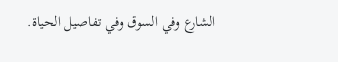الشارع وفي السوق وفي تفاصيل الحياة.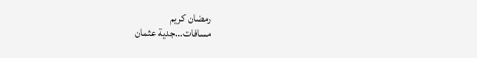رمضان كريم
مسافات…جدية عثمان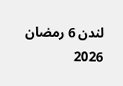لندن 6 رمضان 2026